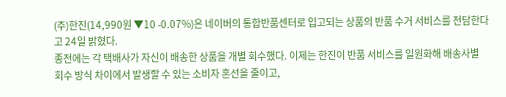(주)한진(14,990원 ▼10 -0.07%)은 네이버의 통합반품센터로 입고되는 상품의 반품 수거 서비스를 전담한다고 24일 밝혔다.
종전에는 각 택배사가 자신이 배송한 상품을 개별 회수했다. 이제는 한진이 반품 서비스를 일원화해 배송사별 회수 방식 차이에서 발생할 수 있는 소비자 혼선을 줄이고,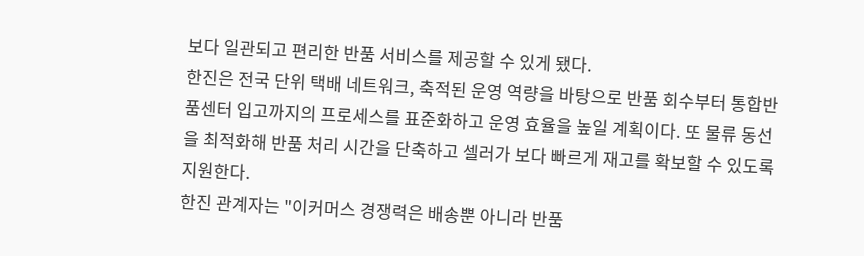보다 일관되고 편리한 반품 서비스를 제공할 수 있게 됐다.
한진은 전국 단위 택배 네트워크, 축적된 운영 역량을 바탕으로 반품 회수부터 통합반품센터 입고까지의 프로세스를 표준화하고 운영 효율을 높일 계획이다. 또 물류 동선을 최적화해 반품 처리 시간을 단축하고 셀러가 보다 빠르게 재고를 확보할 수 있도록 지원한다.
한진 관계자는 "이커머스 경쟁력은 배송뿐 아니라 반품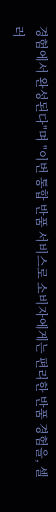경험에서 완성된다"며 "이번 통합 반품 서비스로 소비자에게는 편리한 반품 경험을, 셀러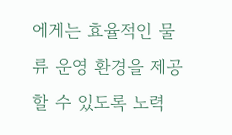에게는 효율적인 물류 운영 환경을 제공할 수 있도록 노력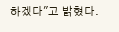하겠다"고 밝혔다.